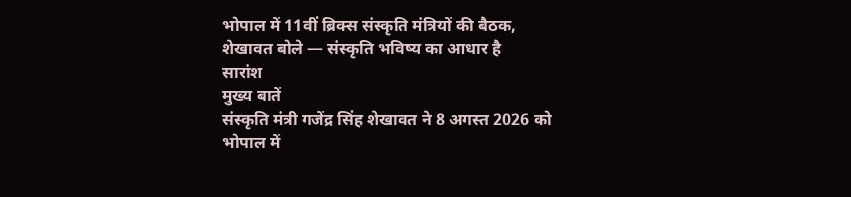भोपाल में 11वीं ब्रिक्स संस्कृति मंत्रियों की बैठक, शेखावत बोले — संस्कृति भविष्य का आधार है
सारांश
मुख्य बातें
संस्कृति मंत्री गजेंद्र सिंह शेखावत ने 8 अगस्त 2026 को भोपाल में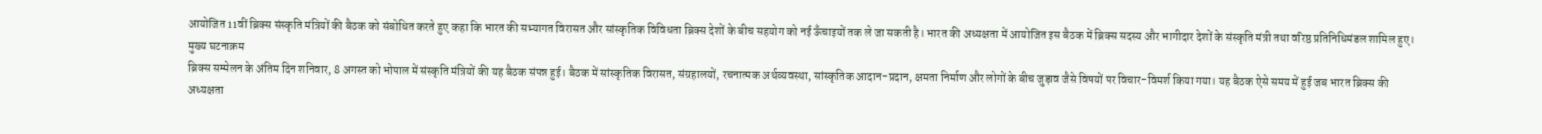आयोजित 11वीं ब्रिक्स संस्कृति मंत्रियों की बैठक को संबोधित करते हुए कहा कि भारत की सभ्यागत विरासत और सांस्कृतिक विविधता ब्रिक्स देशों के बीच सहयोग को नई ऊँचाइयों तक ले जा सकती है। भारत की अध्यक्षता में आयोजित इस बैठक में ब्रिक्स सदस्य और भागीदार देशों के संस्कृति मंत्री तथा वरिष्ठ प्रतिनिधिमंडल शामिल हुए।
मुख्य घटनाक्रम
ब्रिक्स सम्मेलन के अंतिम दिन शनिवार, 8 अगस्त को भोपाल में संस्कृति मंत्रियों की यह बैठक संपन्न हुई। बैठक में सांस्कृतिक विरासत, संग्रहालयों, रचनात्मक अर्थव्यवस्था, सांस्कृतिक आदान-प्रदान, क्षमता निर्माण और लोगों के बीच जुड़ाव जैसे विषयों पर विचार-विमर्श किया गया। यह बैठक ऐसे समय में हुई जब भारत ब्रिक्स की अध्यक्षता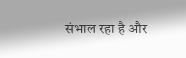संभाल रहा है और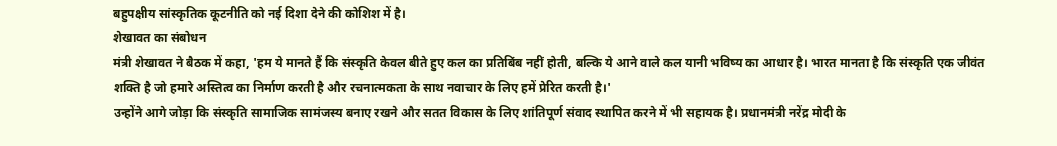बहुपक्षीय सांस्कृतिक कूटनीति को नई दिशा देने की कोशिश में है।
शेखावत का संबोधन
मंत्री शेखावत ने बैठक में कहा, 'हम ये मानते हैं कि संस्कृति केवल बीते हुए कल का प्रतिबिंब नहीं होती, बल्कि ये आने वाले कल यानी भविष्य का आधार है। भारत मानता है कि संस्कृति एक जीवंत शक्ति है जो हमारे अस्तित्व का निर्माण करती है और रचनात्मकता के साथ नवाचार के लिए हमें प्रेरित करती है।'
उन्होंने आगे जोड़ा कि संस्कृति सामाजिक सामंजस्य बनाए रखने और सतत विकास के लिए शांतिपूर्ण संवाद स्थापित करने में भी सहायक है। प्रधानमंत्री नरेंद्र मोदी के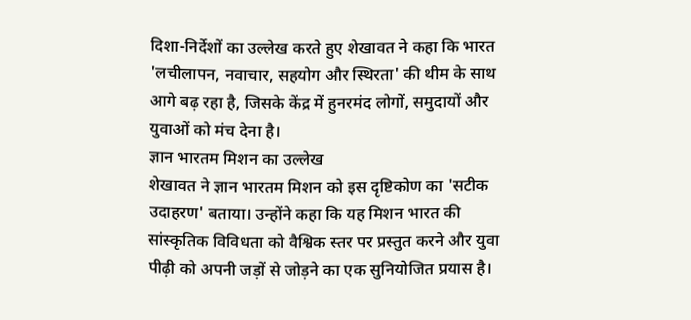दिशा-निर्देशों का उल्लेख करते हुए शेखावत ने कहा कि भारत 'लचीलापन, नवाचार, सहयोग और स्थिरता' की थीम के साथ आगे बढ़ रहा है, जिसके केंद्र में हुनरमंद लोगों, समुदायों और युवाओं को मंच देना है।
ज्ञान भारतम मिशन का उल्लेख
शेखावत ने ज्ञान भारतम मिशन को इस दृष्टिकोण का 'सटीक उदाहरण' बताया। उन्होंने कहा कि यह मिशन भारत की सांस्कृतिक विविधता को वैश्विक स्तर पर प्रस्तुत करने और युवा पीढ़ी को अपनी जड़ों से जोड़ने का एक सुनियोजित प्रयास है।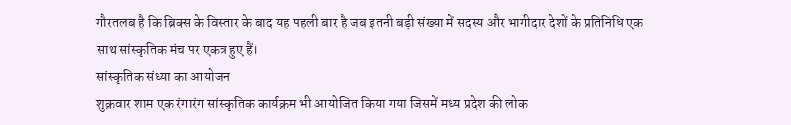गौरतलब है कि ब्रिक्स के विस्तार के बाद यह पहली बार है जब इतनी बड़ी संख्या में सदस्य और भागीदार देशों के प्रतिनिधि एक साथ सांस्कृतिक मंच पर एकत्र हुए हैं।
सांस्कृतिक संध्या का आयोजन
शुक्रवार शाम एक रंगारंग सांस्कृतिक कार्यक्रम भी आयोजित किया गया जिसमें मध्य प्रदेश की लोक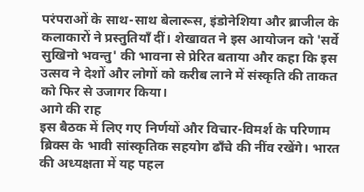परंपराओं के साथ-साथ बेलारूस, इंडोनेशिया और ब्राजील के कलाकारों ने प्रस्तुतियाँ दीं। शेखावत ने इस आयोजन को 'सर्वे सुखिनो भवन्तु' की भावना से प्रेरित बताया और कहा कि इस उत्सव ने देशों और लोगों को करीब लाने में संस्कृति की ताकत को फिर से उजागर किया।
आगे की राह
इस बैठक में लिए गए निर्णयों और विचार-विमर्श के परिणाम ब्रिक्स के भावी सांस्कृतिक सहयोग ढाँचे की नींव रखेंगे। भारत की अध्यक्षता में यह पहल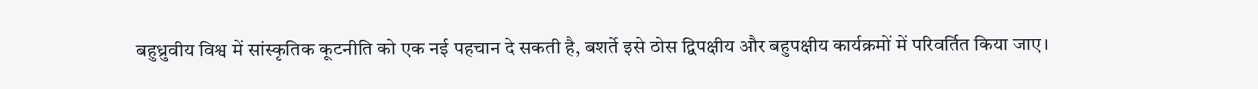बहुध्रुवीय विश्व में सांस्कृतिक कूटनीति को एक नई पहचान दे सकती है, बशर्ते इसे ठोस द्विपक्षीय और बहुपक्षीय कार्यक्रमों में परिवर्तित किया जाए।